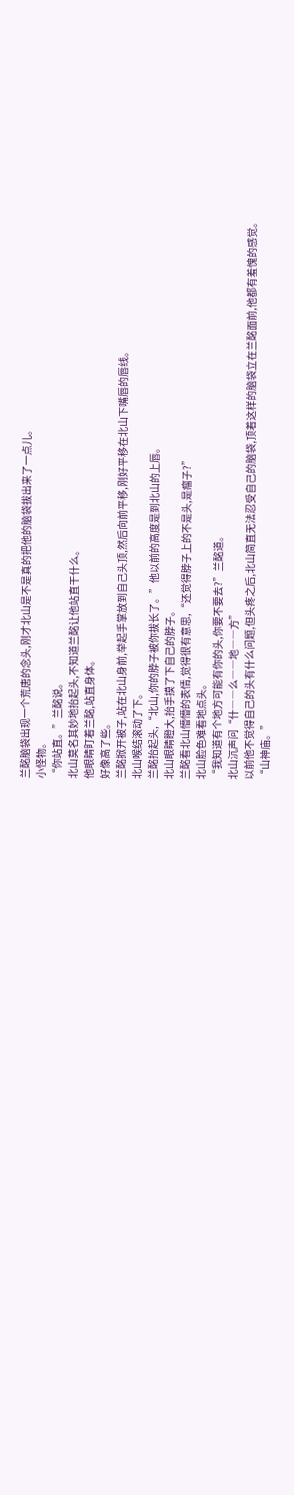兰酩脑袋出现一个荒唐的念头,刚才北山是不是真的把他的脑袋拔出来了一点儿。
小怪物。
“你站直。”兰酩说。
北山莫名其妙地抬起头,不知道兰酩让他站直干什么。
他眼睛盯着兰酩,站直身体。
好像高了些。
兰酩掀开被子,站在北山身前,举起手掌放到自己头顶,然后向前平移,刚好平移在北山下嘴唇的唇线。
北山喉结滚动了下。
兰酩抬起头,“北山,你的脖子被你拔长了。”他以前的高度是到北山的上唇。
北山眼睛瞪大,抬手摸了下自己的脖子。
兰酩看北山懵懵的表情,觉得很有意思,“还觉得脖子上的不是头,是瘤子?”
北山脸色难看地点头。
“我知道有个地方可能有你的头,你要不要去?”兰酩道。
北山沉声问“什――么――地――方”
以前他不觉得自己的头有什么问题,但头疼之后,北山简直无法忍受自己的脑袋,顶着这样的脑袋立在兰酩面前,他都有羞愧的感觉。
“山神庙。”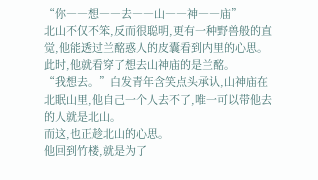“你――想――去――山――神――庙”
北山不仅不笨,反而很聪明,更有一种野兽般的直觉,他能透过兰酩惑人的皮囊看到内里的心思。
此时,他就看穿了想去山神庙的是兰酩。
“我想去。”白发青年含笑点头承认,山神庙在北眠山里,他自己一个人去不了,唯一可以带他去的人就是北山。
而这,也正趁北山的心思。
他回到竹楼,就是为了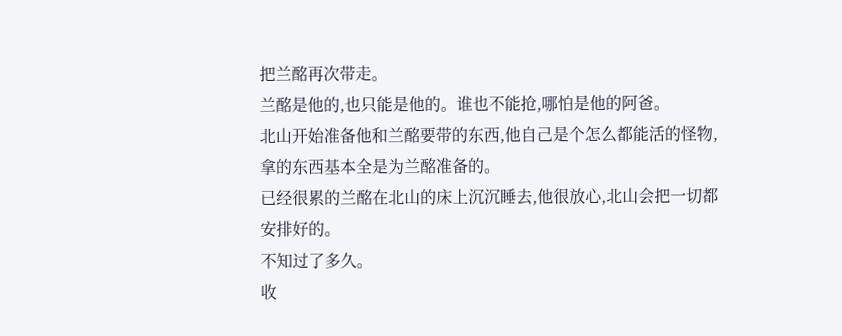把兰酩再次带走。
兰酩是他的,也只能是他的。谁也不能抢,哪怕是他的阿爸。
北山开始准备他和兰酩要带的东西,他自己是个怎么都能活的怪物,拿的东西基本全是为兰酩准备的。
已经很累的兰酩在北山的床上沉沉睡去,他很放心,北山会把一切都安排好的。
不知过了多久。
收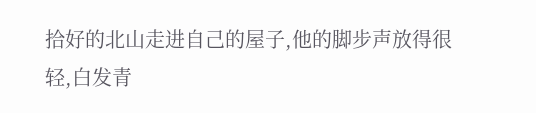拾好的北山走进自己的屋子,他的脚步声放得很轻,白发青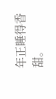年正睡得香甜。